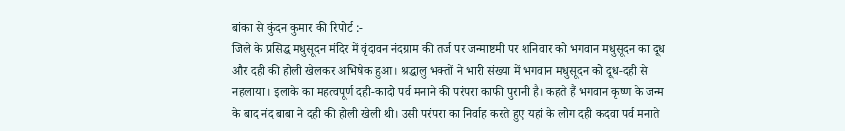बांका से कुंदन कुमार की रिपोर्ट :-
जिले के प्रसिद्ध मधुसूदन मंदिर में वृंदावन नंदग्राम की तर्ज पर जन्माष्टमी पर शनिवार को भगवान मधुसूदन का दूध और दही की होली खेलकर अभिषेक हुआ। श्रद्धालु भक्तों ने भारी संख्या में भगवान मधुसूदन को दूध-दही से नहलाया। इलाके का महत्वपूर्ण दही-कादो पर्व मनाने की परंपरा काफी पुरानी है। कहते हैं भगवान कृष्ण के जन्म के बाद नंद बाबा ने दही की होली खेली थी। उसी परंपरा का निर्वाह करते हुए यहां के लोग दही कदवा पर्व मनाते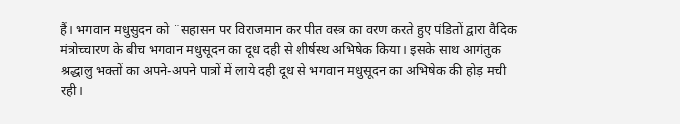हैं। भगवान मधुसुदन को ¨सहासन पर विराजमान कर पीत वस्त्र का वरण करते हुए पंडितों द्वारा वैदिक मंत्रोच्चारण के बीच भगवान मधुसूदन का दूध दही से शीर्षस्थ अभिषेक किया। इसके साथ आगंतुक श्रद्धालु भक्तों का अपने-अपने पात्रों में लाये दही दूध से भगवान मधुसूदन का अभिषेक की होड़ मची रही।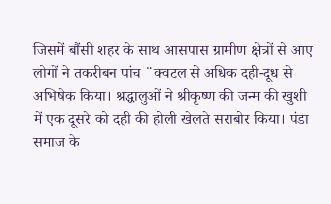जिसमें बौंसी शहर के साथ आसपास ग्रामीण क्षेत्रों से आए लोगों ने तकरीबन पांच ¨क्वटल से अधिक दही-दूध से अभिषेक किया। श्रद्धालुओं ने श्रीकृष्ण की जन्म की खुशी में एक दूसरे को दही की होली खेलते सराबोर किया। पंडा समाज के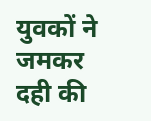युवकों ने जमकर दही की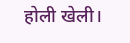होली खेली।